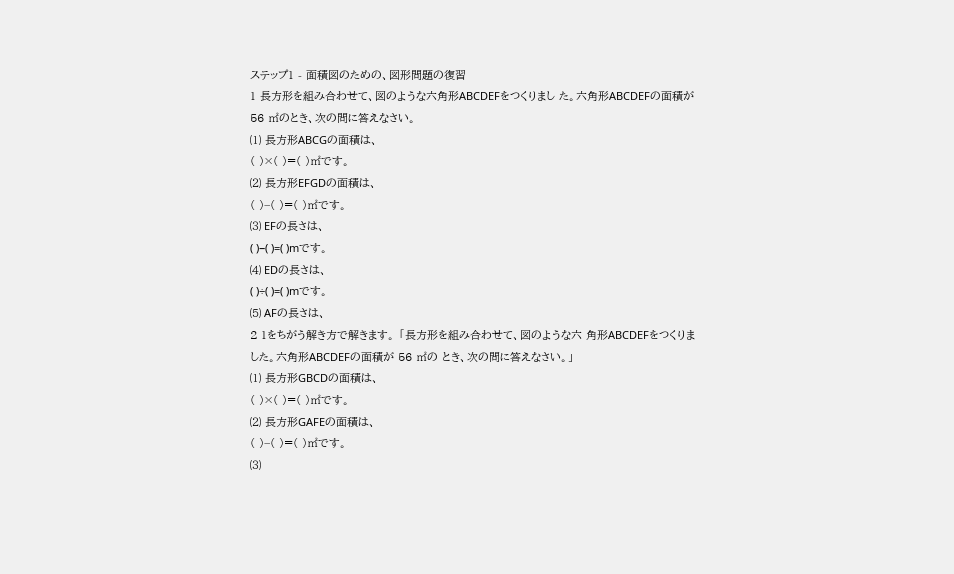ステップ1 - 面積図のための、図形問題の復習
1 長方形を組み合わせて、図のような六角形ABCDEFをつくりまし た。六角形ABCDEFの面積が 56 ㎡のとき、次の問に答えなさい。
⑴ 長方形ABCGの面積は、
( )×( )=( )㎡です。
⑵ 長方形EFGDの面積は、
( )−( )=( )㎡です。
⑶ EFの長さは、
( )−( )=( )mです。
⑷ EDの長さは、
( )÷( )=( )mです。
⑸ AFの長さは、
2 1をちがう解き方で解きます。 「長方形を組み合わせて、図のような六 角形ABCDEFをつくりました。六角形ABCDEFの面積が 56 ㎡の とき、次の問に答えなさい。」
⑴ 長方形GBCDの面積は、
( )×( )=( )㎡です。
⑵ 長方形GAFEの面積は、
( )−( )=( )㎡です。
⑶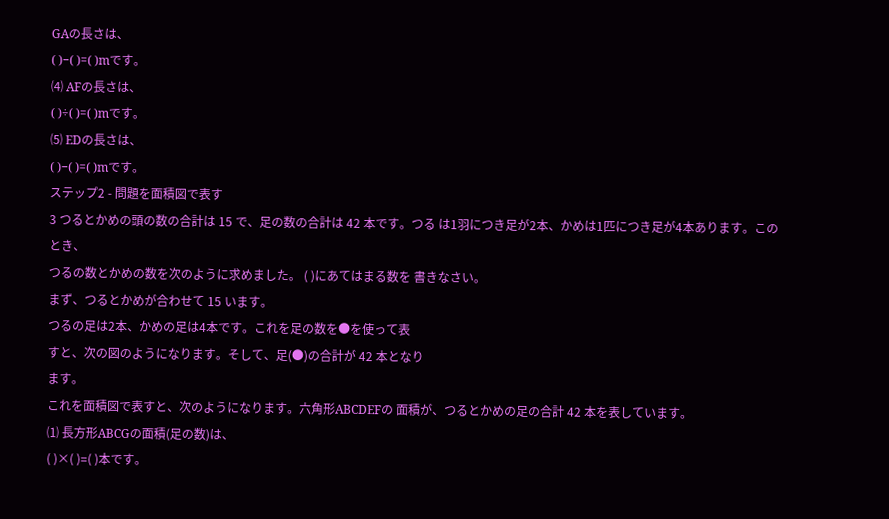GAの長さは、
( )−( )=( )mです。
⑷ AFの長さは、
( )÷( )=( )mです。
⑸ EDの長さは、
( )−( )=( )mです。
ステップ2 - 問題を面積図で表す
3 つるとかめの頭の数の合計は 15 で、足の数の合計は 42 本です。つる は1羽につき足が2本、かめは1匹につき足が4本あります。このとき、
つるの数とかめの数を次のように求めました。 ( )にあてはまる数を 書きなさい。
まず、つるとかめが合わせて 15 います。
つるの足は2本、かめの足は4本です。これを足の数を●を使って表
すと、次の図のようになります。そして、足(●)の合計が 42 本となり
ます。
これを面積図で表すと、次のようになります。六角形ABCDEFの 面積が、つるとかめの足の合計 42 本を表しています。
⑴ 長方形ABCGの面積(足の数)は、
( )×( )=( )本です。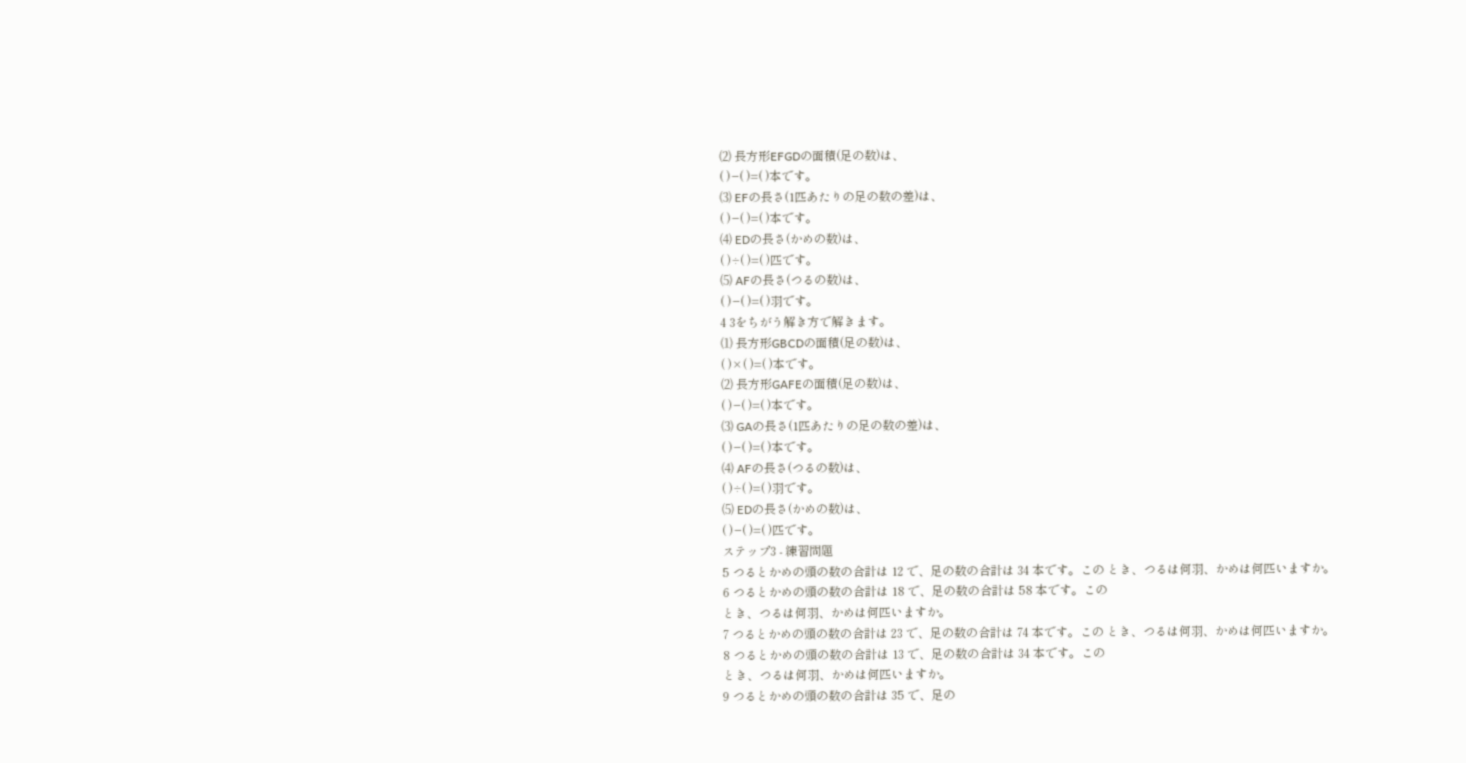⑵ 長方形EFGDの面積(足の数)は、
( )−( )=( )本です。
⑶ EFの長さ(1匹あたりの足の数の差)は、
( )−( )=( )本です。
⑷ EDの長さ(かめの数)は、
( )÷( )=( )匹です。
⑸ AFの長さ(つるの数)は、
( )−( )=( )羽です。
4 3をちがう解き方で解きます。
⑴ 長方形GBCDの面積(足の数)は、
( )×( )=( )本です。
⑵ 長方形GAFEの面積(足の数)は、
( )−( )=( )本です。
⑶ GAの長さ(1匹あたりの足の数の差)は、
( )−( )=( )本です。
⑷ AFの長さ(つるの数)は、
( )÷( )=( )羽です。
⑸ EDの長さ(かめの数)は、
( )−( )=( )匹です。
ステップ3 - 練習問題
5 つるとかめの頭の数の合計は 12 で、足の数の合計は 34 本です。この とき、つるは何羽、かめは何匹いますか。
6 つるとかめの頭の数の合計は 18 で、足の数の合計は 58 本です。この
とき、つるは何羽、かめは何匹いますか。
7 つるとかめの頭の数の合計は 23 で、足の数の合計は 74 本です。この とき、つるは何羽、かめは何匹いますか。
8 つるとかめの頭の数の合計は 13 で、足の数の合計は 34 本です。この
とき、つるは何羽、かめは何匹いますか。
9 つるとかめの頭の数の合計は 35 で、足の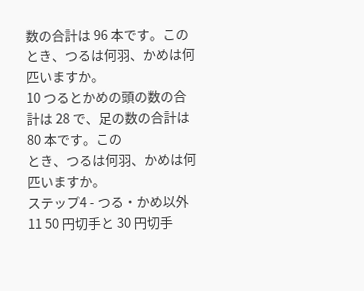数の合計は 96 本です。この とき、つるは何羽、かめは何匹いますか。
10 つるとかめの頭の数の合計は 28 で、足の数の合計は 80 本です。この
とき、つるは何羽、かめは何匹いますか。
ステップ4 - つる・かめ以外
11 50 円切手と 30 円切手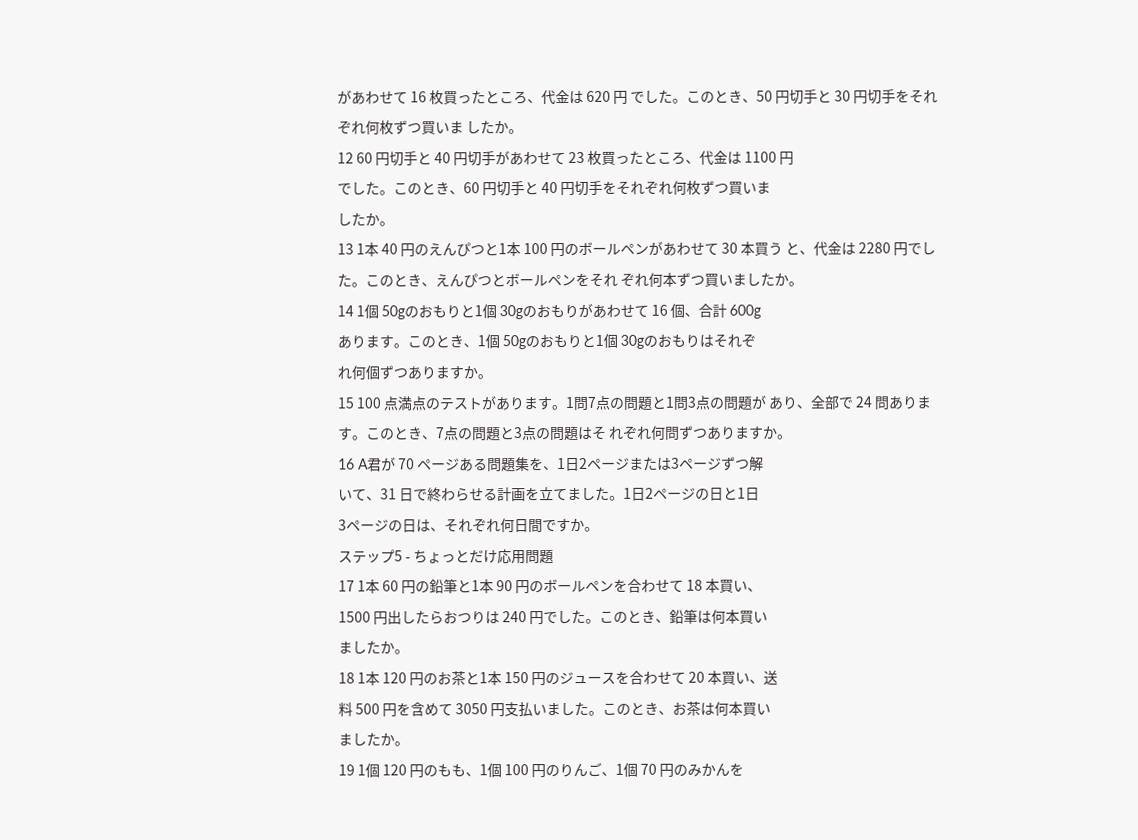があわせて 16 枚買ったところ、代金は 620 円 でした。このとき、50 円切手と 30 円切手をそれぞれ何枚ずつ買いま したか。
12 60 円切手と 40 円切手があわせて 23 枚買ったところ、代金は 1100 円
でした。このとき、60 円切手と 40 円切手をそれぞれ何枚ずつ買いま
したか。
13 1本 40 円のえんぴつと1本 100 円のボールペンがあわせて 30 本買う と、代金は 2280 円でした。このとき、えんぴつとボールペンをそれ ぞれ何本ずつ買いましたか。
14 1個 50gのおもりと1個 30gのおもりがあわせて 16 個、合計 600g
あります。このとき、1個 50gのおもりと1個 30gのおもりはそれぞ
れ何個ずつありますか。
15 100 点満点のテストがあります。1問7点の問題と1問3点の問題が あり、全部で 24 問あります。このとき、7点の問題と3点の問題はそ れぞれ何問ずつありますか。
16 A君が 70 ページある問題集を、1日2ページまたは3ページずつ解
いて、31 日で終わらせる計画を立てました。1日2ページの日と1日
3ページの日は、それぞれ何日間ですか。
ステップ5 - ちょっとだけ応用問題
17 1本 60 円の鉛筆と1本 90 円のボールペンを合わせて 18 本買い、
1500 円出したらおつりは 240 円でした。このとき、鉛筆は何本買い
ましたか。
18 1本 120 円のお茶と1本 150 円のジュースを合わせて 20 本買い、送
料 500 円を含めて 3050 円支払いました。このとき、お茶は何本買い
ましたか。
19 1個 120 円のもも、1個 100 円のりんご、1個 70 円のみかんを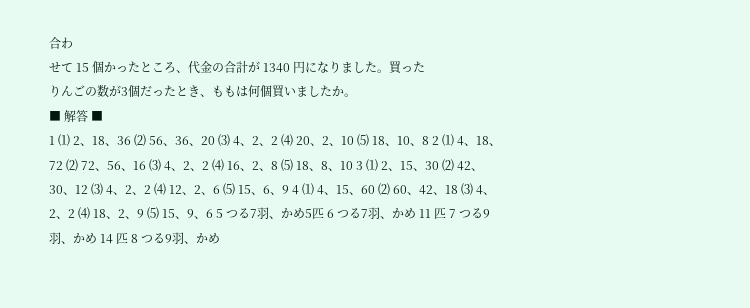合わ
せて 15 個かったところ、代金の合計が 1340 円になりました。買った
りんごの数が3個だったとき、ももは何個買いましたか。
■ 解答 ■
1 ⑴ 2、18、36 ⑵ 56、36、20 ⑶ 4、2、2 ⑷ 20、2、10 ⑸ 18、10、8 2 ⑴ 4、18、72 ⑵ 72、56、16 ⑶ 4、2、2 ⑷ 16、2、8 ⑸ 18、8、10 3 ⑴ 2、15、30 ⑵ 42、30、12 ⑶ 4、2、2 ⑷ 12、2、6 ⑸ 15、6、9 4 ⑴ 4、15、60 ⑵ 60、42、18 ⑶ 4、2、2 ⑷ 18、2、9 ⑸ 15、9、6 5 つる7羽、かめ5匹 6 つる7羽、かめ 11 匹 7 つる9羽、かめ 14 匹 8 つる9羽、かめ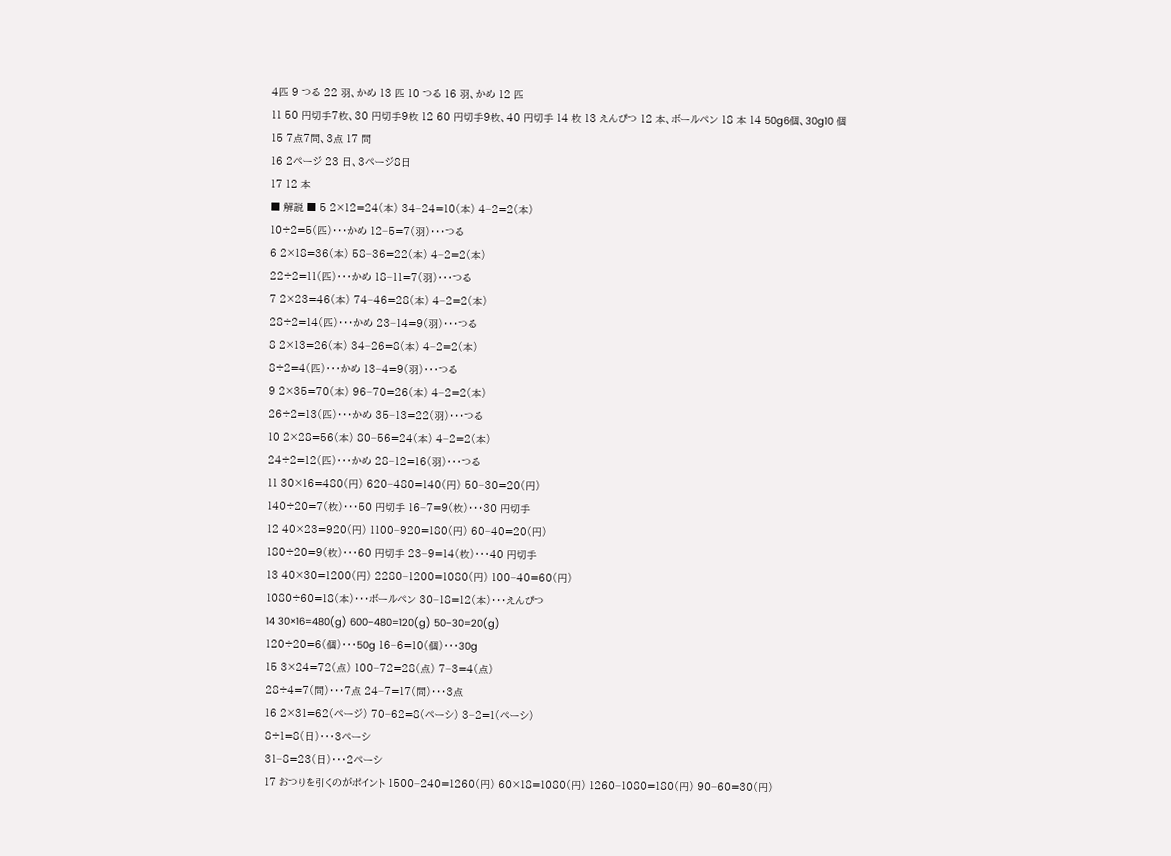4匹 9 つる 22 羽、かめ 13 匹 10 つる 16 羽、かめ 12 匹
11 50 円切手7枚、30 円切手9枚 12 60 円切手9枚、40 円切手 14 枚 13 えんぴつ 12 本、ボールペン 18 本 14 50g6個、30g10 個
15 7点7問、3点 17 問
16 2ページ 23 日、3ページ8日
17 12 本
■ 解説 ■ 5 2×12=24(本) 34−24=10(本) 4−2=2(本)
10÷2=5(匹)・・・かめ 12−5=7(羽)・・・つる
6 2×18=36(本) 58−36=22(本) 4−2=2(本)
22÷2=11(匹)・・・かめ 18−11=7(羽)・・・つる
7 2×23=46(本) 74−46=28(本) 4−2=2(本)
28÷2=14(匹)・・・かめ 23−14=9(羽)・・・つる
8 2×13=26(本) 34−26=8(本) 4−2=2(本)
8÷2=4(匹)・・・かめ 13−4=9(羽)・・・つる
9 2×35=70(本) 96−70=26(本) 4−2=2(本)
26÷2=13(匹)・・・かめ 35−13=22(羽)・・・つる
10 2×28=56(本) 80−56=24(本) 4−2=2(本)
24÷2=12(匹)・・・かめ 28−12=16(羽)・・・つる
11 30×16=480(円) 620−480=140(円) 50−30=20(円)
140÷20=7(枚)・・・50 円切手 16−7=9(枚)・・・30 円切手
12 40×23=920(円) 1100−920=180(円) 60−40=20(円)
180÷20=9(枚)・・・60 円切手 23−9=14(枚)・・・40 円切手
13 40×30=1200(円) 2280−1200=1080(円) 100−40=60(円)
1080÷60=18(本)・・・ボールペン 30−18=12(本)・・・えんぴつ
14 30×16=480(g) 600−480=120(g) 50−30=20(g)
120÷20=6(個)・・・50g 16−6=10(個)・・・30g
15 3×24=72(点) 100−72=28(点) 7−3=4(点)
28÷4=7(問)・・・7点 24−7=17(問)・・・3点
16 2×31=62(ページ) 70−62=8(ペーシ) 3−2=1(ペーシ)
8÷1=8(日)・・・3ペーシ
31−8=23(日)・・・2ペーシ
17 おつりを引くのがポイント 1500−240=1260(円) 60×18=1080(円) 1260−1080=180(円) 90−60=30(円)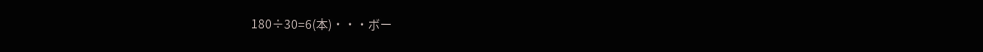180÷30=6(本)・・・ボー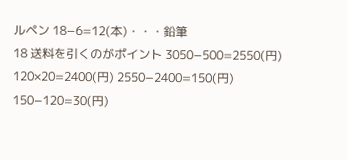ルペン 18−6=12(本)・・・鉛筆
18 送料を引くのがポイント 3050−500=2550(円) 120×20=2400(円) 2550−2400=150(円) 150−120=30(円)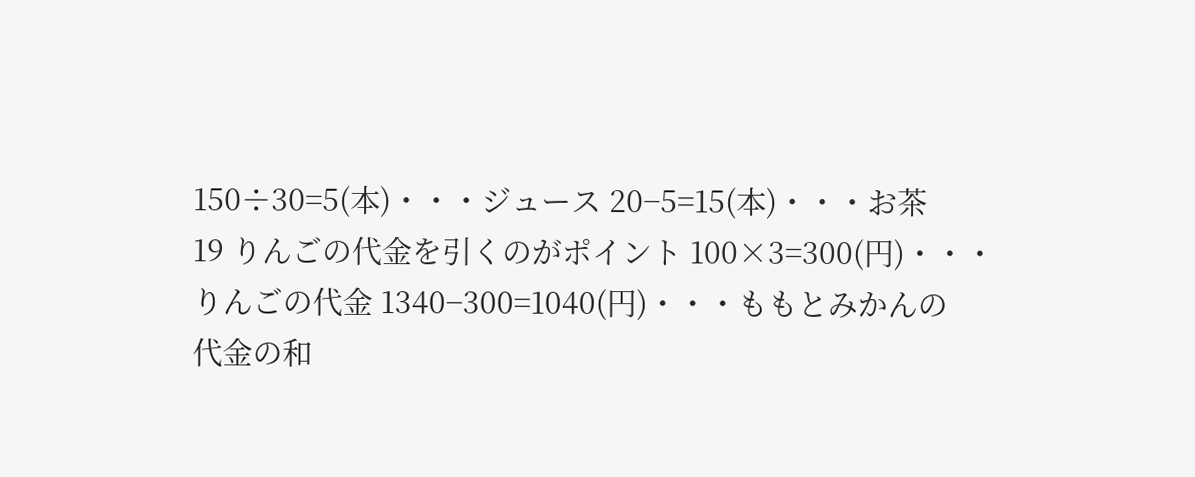150÷30=5(本)・・・ジュース 20−5=15(本)・・・お茶
19 りんごの代金を引くのがポイント 100×3=300(円)・・・りんごの代金 1340−300=1040(円)・・・ももとみかんの
代金の和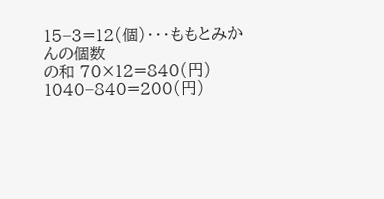15−3=12(個)・・・ももとみかんの個数
の和 70×12=840(円)
1040−840=200(円)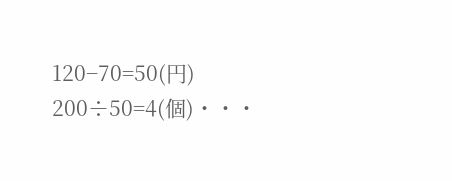120−70=50(円)
200÷50=4(個)・・・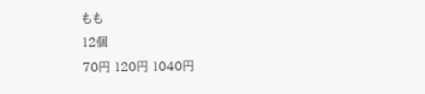もも
12個
70円 120円 1040円